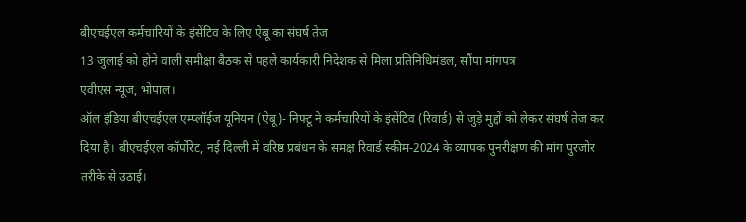बीएचईएल कर्मचारियों के इंसेंटिव के लिए ऐबू का संघर्ष तेज
13 जुलाई को होने वाली समीक्षा बैठक से पहले कार्यकारी निदेशक से मिला प्रतिनिधिमंडल, सौंपा मांगपत्र
एवीएस न्यूज, भोपाल।
ऑल इंडिया बीएचईएल एम्प्लॉईज यूनियन (ऐबू)- निफ्टू ने कर्मचारियों के इंसेंटिव (रिवार्ड) से जुड़े मुद्दों को लेकर संघर्ष तेज कर दिया है। बीएचईएल कॉर्पोरेट, नई दिल्ली में वरिष्ठ प्रबंधन के समक्ष रिवार्ड स्कीम-2024 के व्यापक पुनरीक्षण की मांग पुरजोर तरीके से उठाई।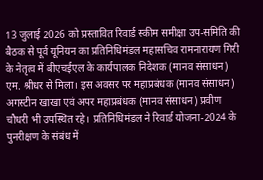13 जुलाई 2026 को प्रस्तावित रिवार्ड स्कीम समीक्षा उप-समिति की बैठक से पूर्व यूनियन का प्रतिनिधिमंडल महासचिव रामनारायण गिरी के नेतृत्व में बीएचईएल के कार्यपालक निदेशक (मानव संसाधन) एम. श्रीधर से मिला। इस अवसर पर महाप्रबंधक (मानव संसाधन) अगस्टीन खाखा एवं अपर महाप्रबंधक (मानव संसाधन) प्रवीण चौधरी भी उपस्थित रहे। प्रतिनिधिमंडल ने रिवार्ड योजना-2024 के पुनरीक्षण के संबंध में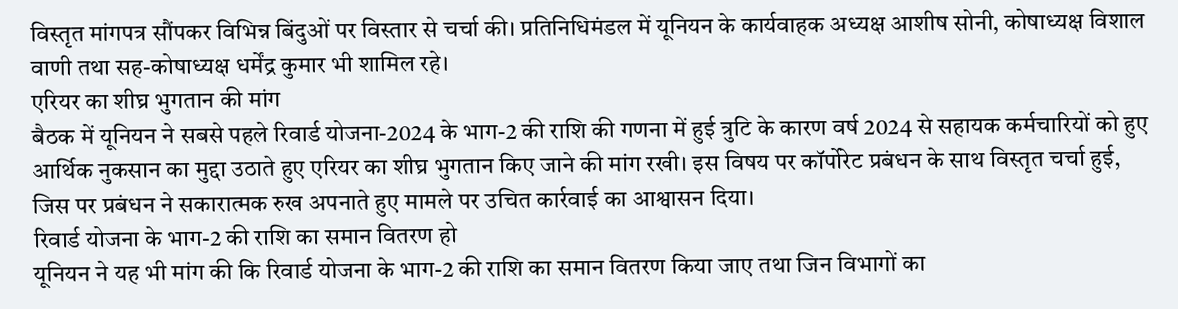विस्तृत मांगपत्र सौंपकर विभिन्न बिंदुओं पर विस्तार से चर्चा की। प्रतिनिधिमंडल में यूनियन के कार्यवाहक अध्यक्ष आशीष सोनी, कोषाध्यक्ष विशाल वाणी तथा सह-कोषाध्यक्ष धर्मेंद्र कुमार भी शामिल रहे।
एरियर का शीघ्र भुगतान की मांग
बैठक में यूनियन ने सबसे पहले रिवार्ड योजना-2024 के भाग-2 की राशि की गणना में हुई त्रुटि के कारण वर्ष 2024 से सहायक कर्मचारियों को हुए आर्थिक नुकसान का मुद्दा उठाते हुए एरियर का शीघ्र भुगतान किए जाने की मांग रखी। इस विषय पर कॉर्पोरेट प्रबंधन के साथ विस्तृत चर्चा हुई, जिस पर प्रबंधन ने सकारात्मक रुख अपनाते हुए मामले पर उचित कार्रवाई का आश्वासन दिया।
रिवार्ड योजना के भाग-2 की राशि का समान वितरण हो
यूनियन ने यह भी मांग की कि रिवार्ड योजना के भाग-2 की राशि का समान वितरण किया जाए तथा जिन विभागों का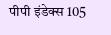पीपी इंडेक्स 105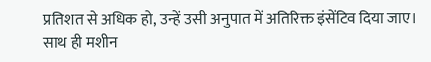प्रतिशत से अधिक हो, उन्हें उसी अनुपात में अतिरिक्त इंसेंटिव दिया जाए। साथ ही मशीन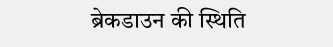ब्रेकडाउन की स्थिति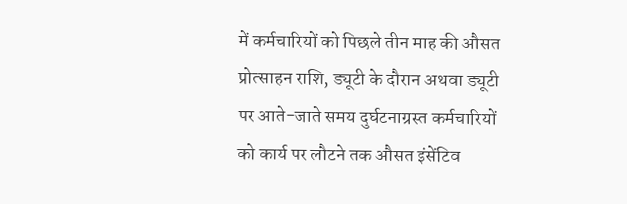में कर्मचारियों को पिछले तीन माह की औसत प्रोत्साहन राशि, ड्यूटी के दौरान अथवा ड्यूटी पर आते-जाते समय दुर्घटनाग्रस्त कर्मचारियों को कार्य पर लौटने तक औसत इंसेंटिव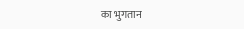का भुगतान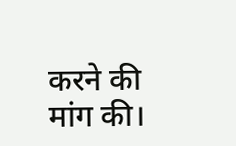करने की मांग की।